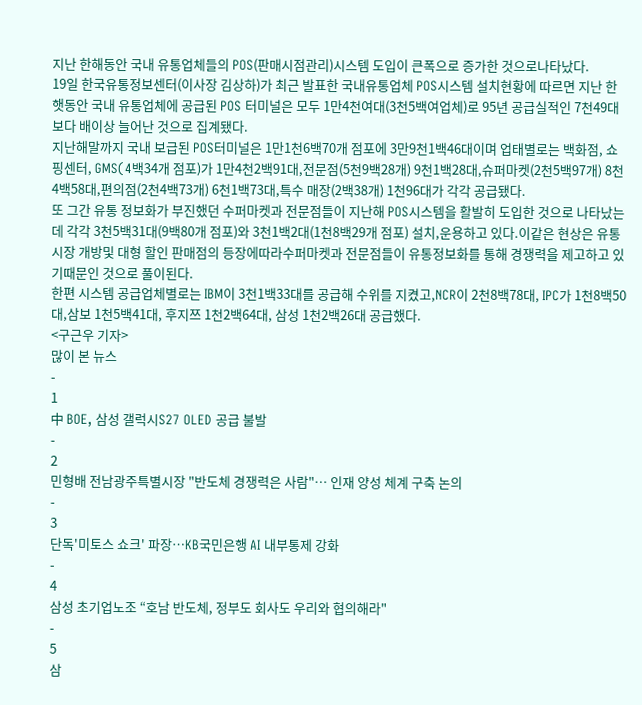지난 한해동안 국내 유통업체들의 POS(판매시점관리)시스템 도입이 큰폭으로 증가한 것으로나타났다.
19일 한국유통정보센터(이사장 김상하)가 최근 발표한 국내유통업체 POS시스템 설치현황에 따르면 지난 한햇동안 국내 유통업체에 공급된 POS 터미널은 모두 1만4천여대(3천5백여업체)로 95년 공급실적인 7천49대보다 배이상 늘어난 것으로 집계됐다.
지난해말까지 국내 보급된 POS터미널은 1만1천6백70개 점포에 3만9천1백46대이며 업태별로는 백화점, 쇼핑센터, GMS(4백34개 점포)가 1만4천2백91대,전문점(5천9백28개) 9천1백28대,슈퍼마켓(2천5백97개) 8천4백58대,편의점(2천4백73개) 6천1백73대,특수 매장(2백38개) 1천96대가 각각 공급됐다.
또 그간 유통 정보화가 부진했던 수퍼마켓과 전문점들이 지난해 POS시스템을 활발히 도입한 것으로 나타났는데 각각 3천5백31대(9백80개 점포)와 3천1백2대(1천8백29개 점포) 설치,운용하고 있다.이같은 현상은 유통 시장 개방및 대형 할인 판매점의 등장에따라수퍼마켓과 전문점들이 유통정보화를 통해 경쟁력을 제고하고 있기때문인 것으로 풀이된다.
한편 시스템 공급업체별로는 IBM이 3천1백33대를 공급해 수위를 지켰고,NCR이 2천8백78대, IPC가 1천8백50대,삼보 1천5백41대, 후지쯔 1천2백64대, 삼성 1천2백26대 공급했다.
<구근우 기자>
많이 본 뉴스
-
1
中 BOE, 삼성 갤럭시S27 OLED 공급 불발
-
2
민형배 전남광주특별시장 "반도체 경쟁력은 사람"… 인재 양성 체계 구축 논의
-
3
단독'미토스 쇼크' 파장…KB국민은행 AI 내부통제 강화
-
4
삼성 초기업노조 “호남 반도체, 정부도 회사도 우리와 협의해라"
-
5
삼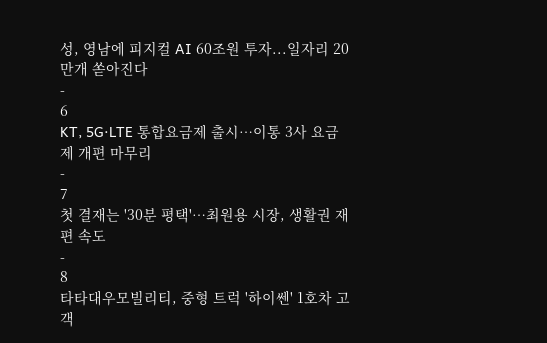성, 영남에 피지컬 AI 60조원 투자...일자리 20만개 쏟아진다
-
6
KT, 5G·LTE 통합요금제 출시…이통 3사 요금제 개편 마무리
-
7
첫 결재는 '30분 평택'…최원용 시장, 생활권 재편 속도
-
8
타타대우모빌리티, 중형 트럭 '하이쎈' 1호차 고객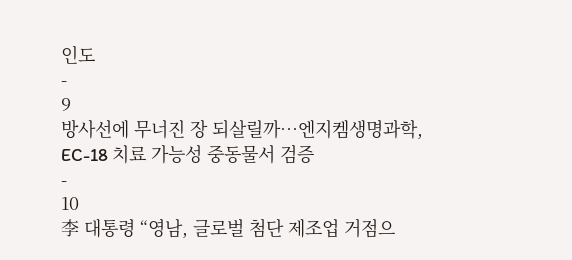인도
-
9
방사선에 무너진 장 되살릴까…엔지켐생명과학, EC-18 치료 가능성 중동물서 검증
-
10
李 대통령 “영남, 글로벌 첨단 제조업 거점으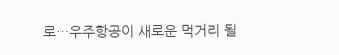로…우주항공이 새로운 먹거리 될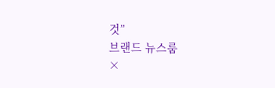것”
브랜드 뉴스룸
×